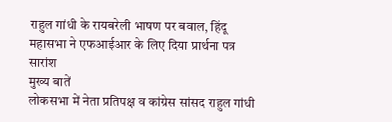राहुल गांधी के रायबरेली भाषण पर बवाल, हिंदू महासभा ने एफआईआर के लिए दिया प्रार्थना पत्र
सारांश
मुख्य बातें
लोकसभा में नेता प्रतिपक्ष व कांग्रेस सांसद राहुल गांधी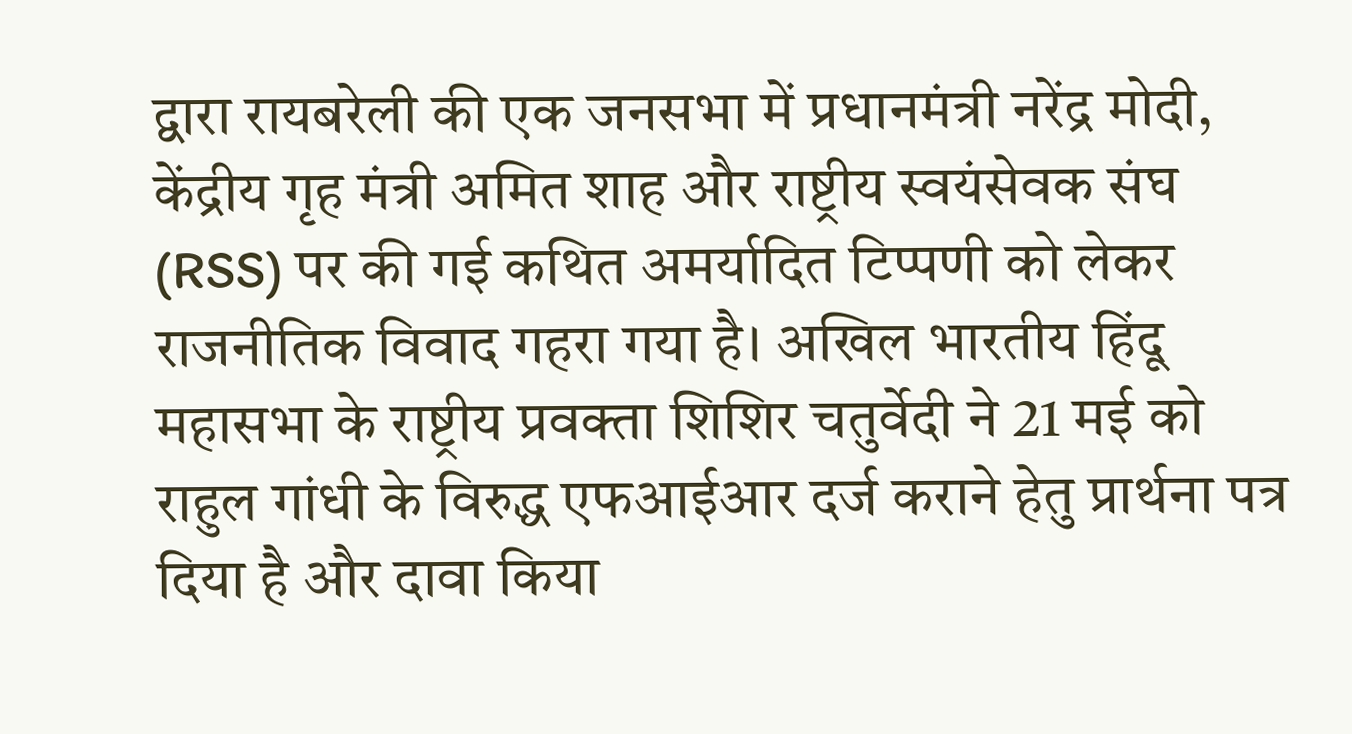द्वारा रायबरेली की एक जनसभा में प्रधानमंत्री नरेंद्र मोदी, केंद्रीय गृह मंत्री अमित शाह और राष्ट्रीय स्वयंसेवक संघ (RSS) पर की गई कथित अमर्यादित टिप्पणी को लेकर राजनीतिक विवाद गहरा गया है। अखिल भारतीय हिंदू महासभा के राष्ट्रीय प्रवक्ता शिशिर चतुर्वेदी ने 21 मई को राहुल गांधी के विरुद्ध एफआईआर दर्ज कराने हेतु प्रार्थना पत्र दिया है और दावा किया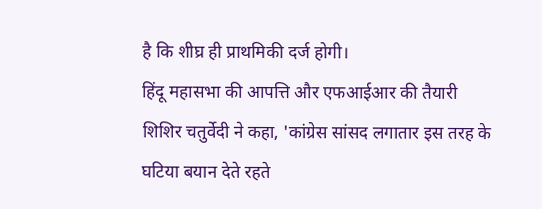है कि शीघ्र ही प्राथमिकी दर्ज होगी।
हिंदू महासभा की आपत्ति और एफआईआर की तैयारी
शिशिर चतुर्वेदी ने कहा, 'कांग्रेस सांसद लगातार इस तरह के घटिया बयान देते रहते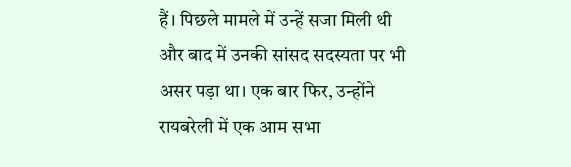हैं। पिछले मामले में उन्हें सजा मिली थी और बाद में उनकी सांसद सदस्यता पर भी असर पड़ा था। एक बार फिर, उन्होंने रायबरेली में एक आम सभा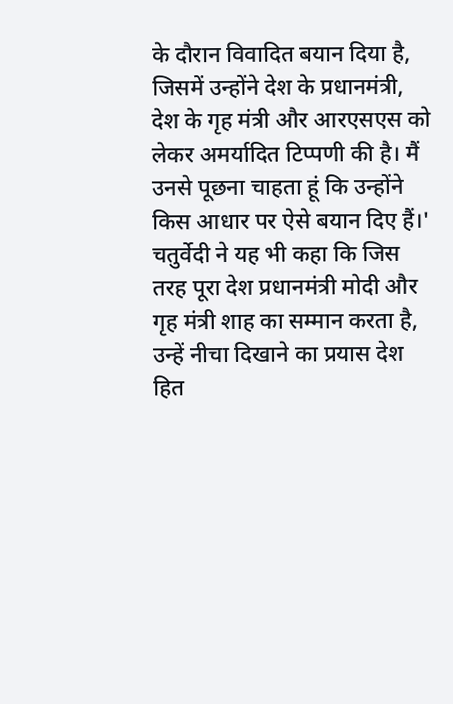के दौरान विवादित बयान दिया है, जिसमें उन्होंने देश के प्रधानमंत्री, देश के गृह मंत्री और आरएसएस को लेकर अमर्यादित टिप्पणी की है। मैं उनसे पूछना चाहता हूं कि उन्होंने किस आधार पर ऐसे बयान दिए हैं।'
चतुर्वेदी ने यह भी कहा कि जिस तरह पूरा देश प्रधानमंत्री मोदी और गृह मंत्री शाह का सम्मान करता है, उन्हें नीचा दिखाने का प्रयास देश हित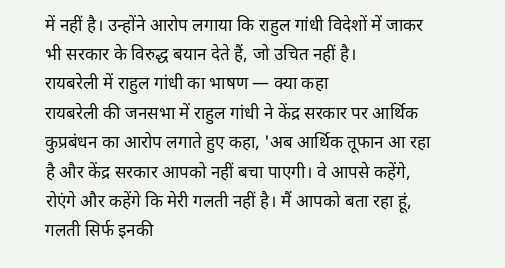में नहीं है। उन्होंने आरोप लगाया कि राहुल गांधी विदेशों में जाकर भी सरकार के विरुद्ध बयान देते हैं, जो उचित नहीं है।
रायबरेली में राहुल गांधी का भाषण — क्या कहा
रायबरेली की जनसभा में राहुल गांधी ने केंद्र सरकार पर आर्थिक कुप्रबंधन का आरोप लगाते हुए कहा, 'अब आर्थिक तूफान आ रहा है और केंद्र सरकार आपको नहीं बचा पाएगी। वे आपसे कहेंगे, रोएंगे और कहेंगे कि मेरी गलती नहीं है। मैं आपको बता रहा हूं, गलती सिर्फ इनकी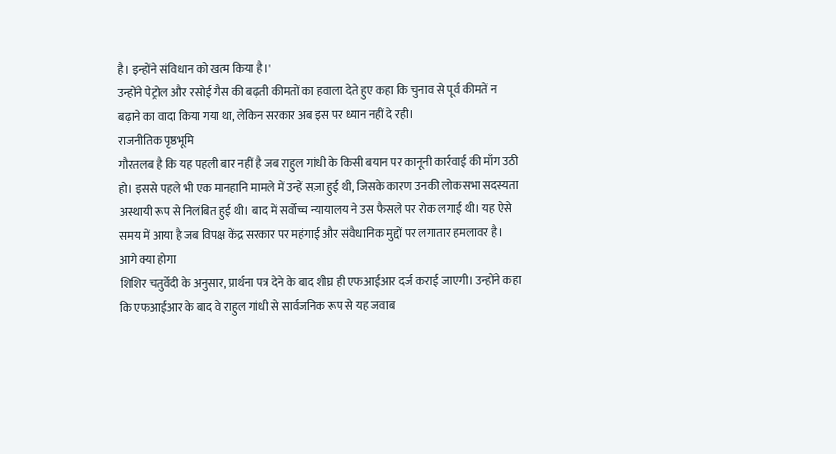है। इन्होंने संविधान को खत्म किया है।'
उन्होंने पेट्रोल और रसोई गैस की बढ़ती कीमतों का हवाला देते हुए कहा कि चुनाव से पूर्व कीमतें न बढ़ाने का वादा किया गया था, लेकिन सरकार अब इस पर ध्यान नहीं दे रही।
राजनीतिक पृष्ठभूमि
गौरतलब है कि यह पहली बार नहीं है जब राहुल गांधी के किसी बयान पर कानूनी कार्रवाई की माँग उठी हो। इससे पहले भी एक मानहानि मामले में उन्हें सज़ा हुई थी, जिसके कारण उनकी लोकसभा सदस्यता अस्थायी रूप से निलंबित हुई थी। बाद में सर्वोच्च न्यायालय ने उस फैसले पर रोक लगाई थी। यह ऐसे समय में आया है जब विपक्ष केंद्र सरकार पर महंगाई और संवैधानिक मुद्दों पर लगातार हमलावर है।
आगे क्या होगा
शिशिर चतुर्वेदी के अनुसार, प्रार्थना पत्र देने के बाद शीघ्र ही एफआईआर दर्ज कराई जाएगी। उन्होंने कहा कि एफआईआर के बाद वे राहुल गांधी से सार्वजनिक रूप से यह जवाब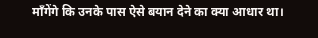माँगेंगे कि उनके पास ऐसे बयान देने का क्या आधार था।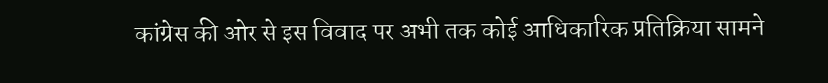कांग्रेस की ओर से इस विवाद पर अभी तक कोई आधिकारिक प्रतिक्रिया सामने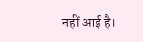नहीं आई है।